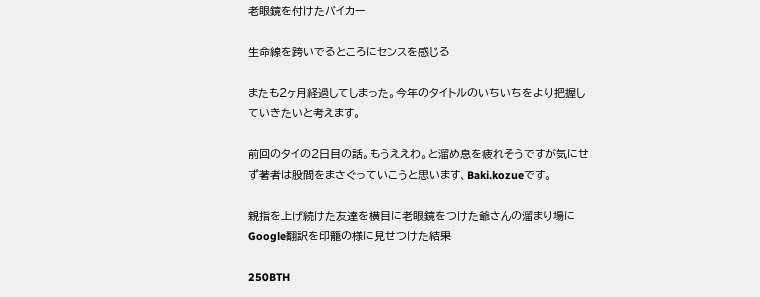老眼鏡を付けたバイカー

生命線を跨いでるところにセンスを感じる

またも2ヶ月経過してしまった。今年のタイトルのいちいちをより把握していきたいと考えます。

前回のタイの2日目の話。もうええわ。と溜め息を疲れそうですが気にせず著者は股間をまさぐっていこうと思います、Baki.kozueです。

親指を上げ続けた友達を横目に老眼鏡をつけた爺さんの溜まり場にGoogle翻訳を印籠の様に見せつけた結果

250BTH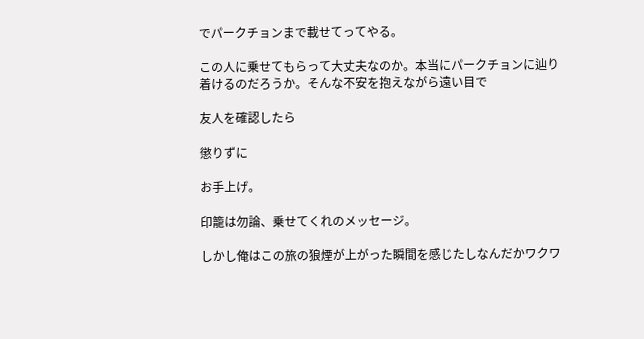でパークチョンまで載せてってやる。

この人に乗せてもらって大丈夫なのか。本当にパークチョンに辿り着けるのだろうか。そんな不安を抱えながら遠い目で

友人を確認したら

懲りずに

お手上げ。

印籠は勿論、乗せてくれのメッセージ。

しかし俺はこの旅の狼煙が上がった瞬間を感じたしなんだかワクワ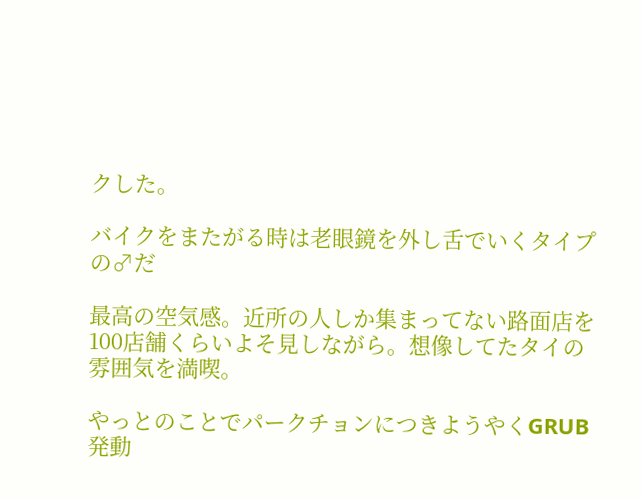クした。

バイクをまたがる時は老眼鏡を外し舌でいくタイプの♂だ

最高の空気感。近所の人しか集まってない路面店を100店舗くらいよそ見しながら。想像してたタイの雰囲気を満喫。

やっとのことでパークチョンにつきようやくGRUB発動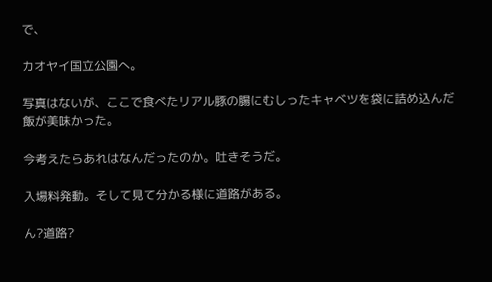で、

カオヤイ国立公園へ。

写真はないが、ここで食べたリアル豚の腸にむしったキャベツを袋に詰め込んだ飯が美味かった。

今考えたらあれはなんだったのか。吐きそうだ。

入場料発動。そして見て分かる様に道路がある。

ん?道路?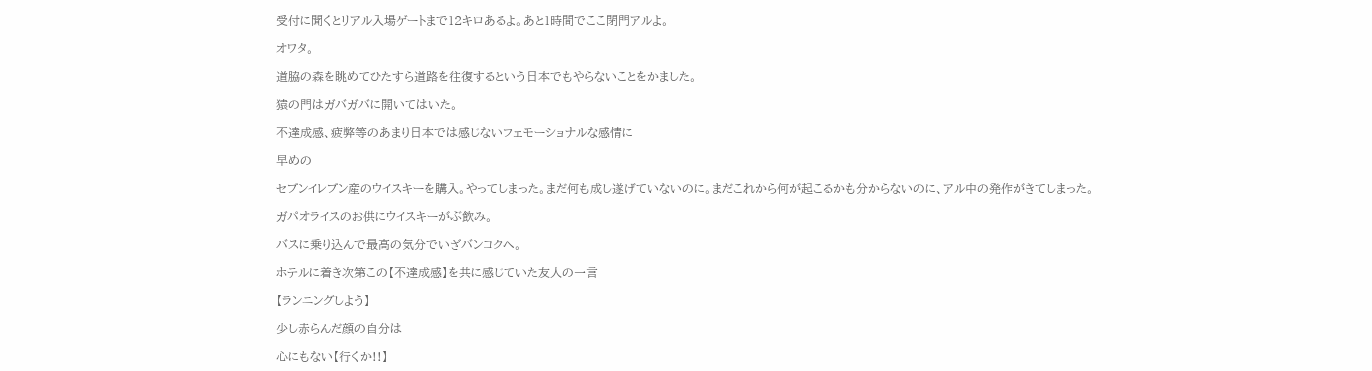受付に聞くとリアル入場ゲートまで12キロあるよ。あと1時間でここ閉門アルよ。

オワタ。

道脇の森を眺めてひたすら道路を往復するという日本でもやらないことをかました。

猿の門はガバガバに開いてはいた。

不達成感、疲弊等のあまり日本では感じないフェモーショナルな感情に

早めの

セブンイレブン産のウイスキーを購入。やってしまった。まだ何も成し遂げていないのに。まだこれから何が起こるかも分からないのに、アル中の発作がきてしまった。

ガパオライスのお供にウイスキーがぶ飲み。

バスに乗り込んで最高の気分でいざバンコクへ。

ホテルに着き次第この【不達成感】を共に感じていた友人の一言

【ランニングしよう】

少し赤らんだ顔の自分は

心にもない【行くか!!】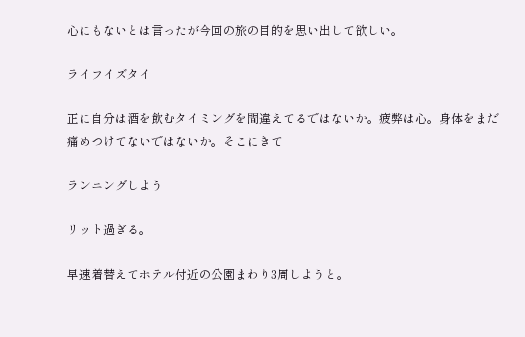心にもないとは言ったが今回の旅の目的を思い出して欲しい。

ライフイズタイ

正に自分は酒を飲むタイミングを間違えてるではないか。疲弊は心。身体をまだ痛めつけてないではないか。そこにきて

ランニングしよう

リット過ぎる。

早速着替えてホテル付近の公園まわり3周しようと。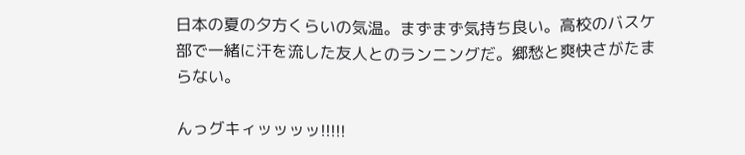日本の夏の夕方くらいの気温。まずまず気持ち良い。高校のバスケ部で一緒に汗を流した友人とのランニングだ。郷愁と爽快さがたまらない。

んっグキィッッッッ!!!!!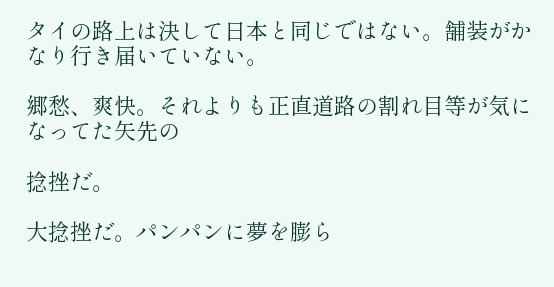タイの路上は決して日本と同じではない。舗装がかなり行き届いていない。

郷愁、爽快。それよりも正直道路の割れ目等が気になってた矢先の

捻挫だ。

大捻挫だ。パンパンに夢を膨ら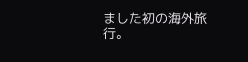ました初の海外旅行。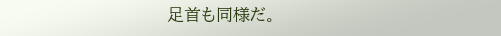足首も同様だ。